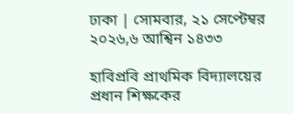ঢাকা | সোমবার, ২১ সেপ্টেম্বর ২০২৬,৬ আশ্বিন ১৪৩৩

হাবিপ্রবি প্রাথমিক বিদ্যালয়ের প্রধান শিক্ষকের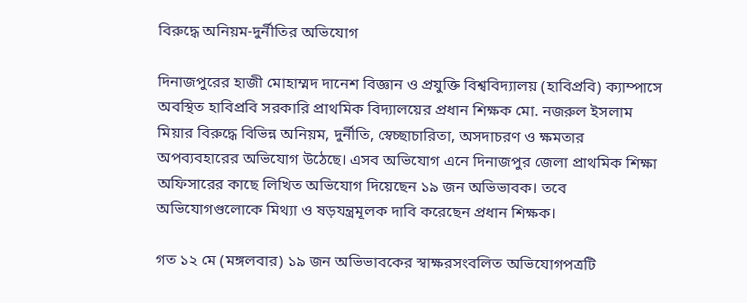বিরুদ্ধে অনিয়ম-দুর্নীতির অভিযোগ

দিনাজপুরের হাজী মোহাম্মদ দানেশ বিজ্ঞান ও প্রযুক্তি বিশ্ববিদ্যালয় (হাবিপ্রবি) ক্যাম্পাসে অবস্থিত হাবিপ্রবি সরকারি প্রাথমিক বিদ্যালয়ের প্রধান শিক্ষক মো. নজরুল ইসলাম মিয়ার বিরুদ্ধে বিভিন্ন অনিয়ম, দুর্নীতি, স্বেচ্ছাচারিতা, অসদাচরণ ও ক্ষমতার অপব্যবহারের অভিযোগ উঠেছে। এসব অভিযোগ এনে দিনাজপুর জেলা প্রাথমিক শিক্ষা অফিসারের কাছে লিখিত অভিযোগ দিয়েছেন ১৯ জন অভিভাবক। তবে অভিযোগগুলোকে মিথ্যা ও ষড়যন্ত্রমূলক দাবি করেছেন প্রধান শিক্ষক।

গত ১২ মে (মঙ্গলবার) ১৯ জন অভিভাবকের স্বাক্ষরসংবলিত অভিযোগপত্রটি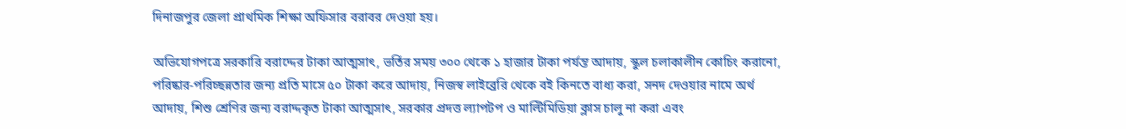দিনাজপুর জেলা প্রাথমিক শিক্ষা অফিসার বরাবর দেওয়া হয়।

অভিযোগপত্রে সরকারি বরাদ্দের টাকা আত্মসাৎ, ভর্তির সময় ৩০০ থেকে ১ হাজার টাকা পর্যন্ত আদায়, স্কুল চলাকালীন কোচিং করানো, পরিষ্কার-পরিচ্ছন্নতার জন্য প্রতি মাসে ৫০ টাকা করে আদায়, নিজস্ব লাইব্রেরি থেকে বই কিনতে বাধ্য করা, সনদ দেওয়ার নামে অর্থ আদায়, শিশু শ্রেণির জন্য বরাদ্দকৃত টাকা আত্মসাৎ, সরকার প্রদত্ত ল্যাপটপ ও মাল্টিমিডিয়া ক্লাস চালু না করা এবং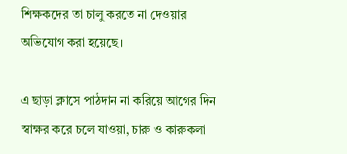শিক্ষকদের তা চালু করতে না দেওয়ার অভিযোগ করা হয়েছে।

এ ছাড়া ক্লাসে পাঠদান না করিয়ে আগের দিন স্বাক্ষর করে চলে যাওয়া, চারু ও কারুকলা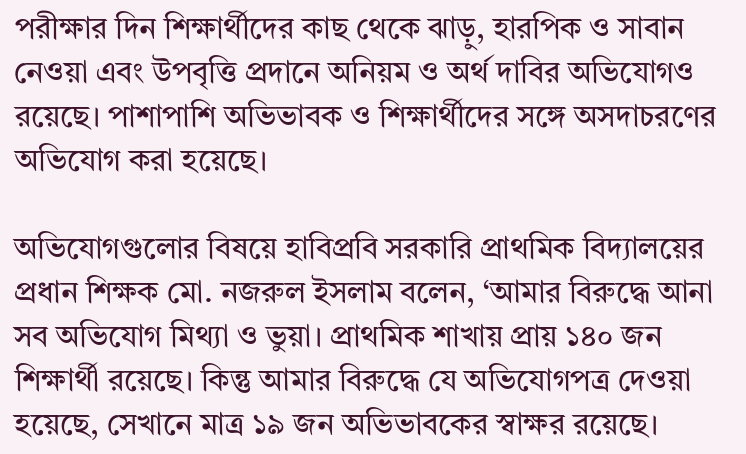পরীক্ষার দিন শিক্ষার্থীদের কাছ থেকে ঝাড়ু, হারপিক ও সাবান নেওয়া এবং উপবৃত্তি প্রদানে অনিয়ম ও অর্থ দাবির অভিযোগও রয়েছে। পাশাপাশি অভিভাবক ও শিক্ষার্থীদের সঙ্গে অসদাচরণের অভিযোগ করা হয়েছে।

অভিযোগগুলোর বিষয়ে হাবিপ্রবি সরকারি প্রাথমিক বিদ্যালয়ের প্রধান শিক্ষক মো. নজরুল ইসলাম বলেন, ‘আমার বিরুদ্ধে আনা সব অভিযোগ মিথ্যা ও ভুয়া। প্রাথমিক শাখায় প্রায় ১৪০ জন শিক্ষার্থী রয়েছে। কিন্তু আমার বিরুদ্ধে যে অভিযোগপত্র দেওয়া হয়েছে, সেখানে মাত্র ১৯ জন অভিভাবকের স্বাক্ষর রয়েছে।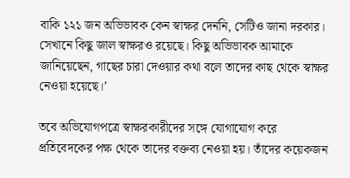বাকি ১২১ জন অভিভাবক কেন স্বাক্ষর দেননি, সেটিও জানা দরকার। সেখানে কিছু জাল স্বাক্ষরও রয়েছে। কিছু অভিভাবক আমাকে জানিয়েছেন, গাছের চারা দেওয়ার কথা বলে তাদের কাছ থেকে স্বাক্ষর নেওয়া হয়েছে।’

তবে অভিযোগপত্রে স্বাক্ষরকারীদের সঙ্গে যোগাযোগ করে প্রতিবেদকের পক্ষ থেকে তাদের বক্তব্য নেওয়া হয়। তাঁদের কয়েকজন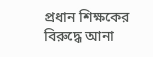প্রধান শিক্ষকের বিরুদ্ধে আনা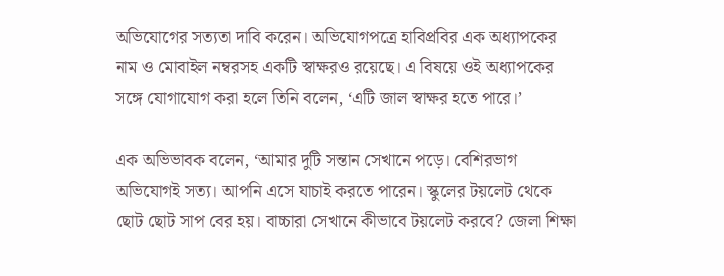অভিযোগের সত্যতা দাবি করেন। অভিযোগপত্রে হাবিপ্রবির এক অধ্যাপকের নাম ও মোবাইল নম্বরসহ একটি স্বাক্ষরও রয়েছে। এ বিষয়ে ওই অধ্যাপকের সঙ্গে যোগাযোগ করা হলে তিনি বলেন, ‘এটি জাল স্বাক্ষর হতে পারে।’

এক অভিভাবক বলেন, ‘আমার দুটি সন্তান সেখানে পড়ে। বেশিরভাগ অভিযোগই সত্য। আপনি এসে যাচাই করতে পারেন। স্কুলের টয়লেট থেকে ছোট ছোট সাপ বের হয়। বাচ্চারা সেখানে কীভাবে টয়লেট করবে? জেলা শিক্ষা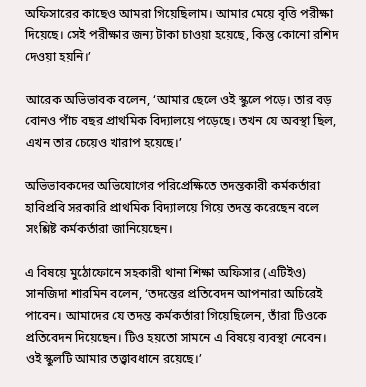অফিসারের কাছেও আমরা গিয়েছিলাম। আমার মেয়ে বৃত্তি পরীক্ষা দিয়েছে। সেই পরীক্ষার জন্য টাকা চাওয়া হয়েছে, কিন্তু কোনো রশিদ দেওয়া হয়নি।’

আরেক অভিভাবক বলেন, ‘আমার ছেলে ওই স্কুলে পড়ে। তার বড় বোনও পাঁচ বছর প্রাথমিক বিদ্যালয়ে পড়েছে। তখন যে অবস্থা ছিল, এখন তার চেয়েও খারাপ হয়েছে।’

অভিভাবকদের অভিযোগের পরিপ্রেক্ষিতে তদন্তকারী কর্মকর্তারা হাবিপ্রবি সরকারি প্রাথমিক বিদ্যালয়ে গিয়ে তদন্ত করেছেন বলে সংশ্লিষ্ট কর্মকর্তারা জানিয়েছেন।

এ বিষয়ে মুঠোফোনে সহকারী থানা শিক্ষা অফিসার (এটিইও) সানজিদা শারমিন বলেন, ‘তদন্তের প্রতিবেদন আপনারা অচিরেই পাবেন। আমাদের যে তদন্ত কর্মকর্তারা গিয়েছিলেন, তাঁরা টিওকে প্রতিবেদন দিয়েছেন। টিও হয়তো সামনে এ বিষয়ে ব্যবস্থা নেবেন। ওই স্কুলটি আমার তত্ত্বাবধানে রয়েছে।’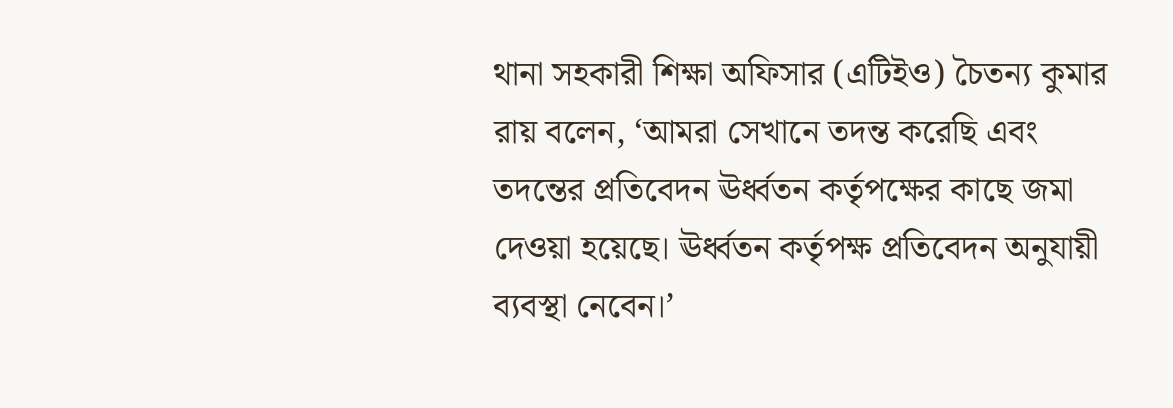থানা সহকারী শিক্ষা অফিসার (এটিইও) চৈতন্য কুমার রায় বলেন, ‘আমরা সেখানে তদন্ত করেছি এবং তদন্তের প্রতিবেদন ঊর্ধ্বতন কর্তৃপক্ষের কাছে জমা দেওয়া হয়েছে। ঊর্ধ্বতন কর্তৃপক্ষ প্রতিবেদন অনুযায়ী ব্যবস্থা নেবেন।’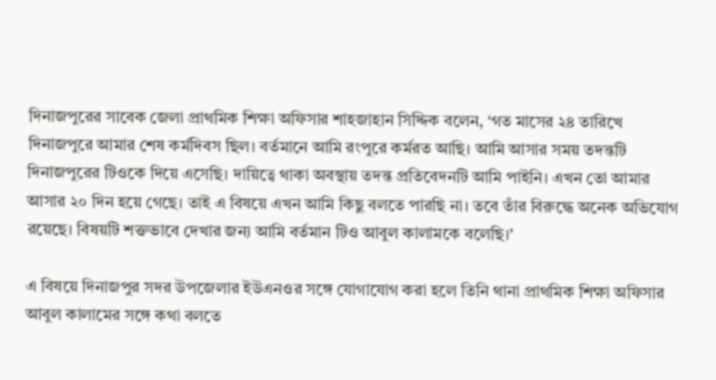দিনাজপুরের সাবেক জেলা প্রাথমিক শিক্ষা অফিসার শাহজাহান সিদ্দিক বলেন, ‘গত মাসের ২৪ তারিখে দিনাজপুরে আমার শেষ কর্মদিবস ছিল। বর্তমানে আমি রংপুরে কর্মরত আছি। আমি আসার সময় তদন্তটি দিনাজপুরের টিওকে দিয়ে এসেছি। দায়িত্বে থাকা অবস্থায় তদন্ত প্রতিবেদনটি আমি পাইনি। এখন তো আমার আসার ২০ দিন হয়ে গেছে। তাই এ বিষয়ে এখন আমি কিছু বলতে পারছি না। তবে তাঁর বিরুদ্ধে অনেক অভিযোগ রয়েছে। বিষয়টি শক্তভাবে দেখার জন্য আমি বর্তমান টিও আবুল কালামকে বলেছি।’

এ বিষয়ে দিনাজপুর সদর উপজেলার ইউএনওর সঙ্গে যোগাযোগ করা হলে তিনি থানা প্রাথমিক শিক্ষা অফিসার আবুল কালামের সঙ্গে কথা বলতে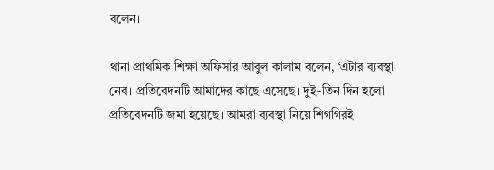বলেন।

থানা প্রাথমিক শিক্ষা অফিসার আবুল কালাম বলেন, ‘এটার ব্যবস্থা নেব। প্রতিবেদনটি আমাদের কাছে এসেছে। দুই-তিন দিন হলো প্রতিবেদনটি জমা হয়েছে। আমরা ব্যবস্থা নিয়ে শিগগিরই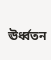ঊর্ধ্বতন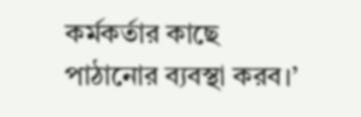কর্মকর্তার কাছে পাঠানোর ব্যবস্থা করব।’